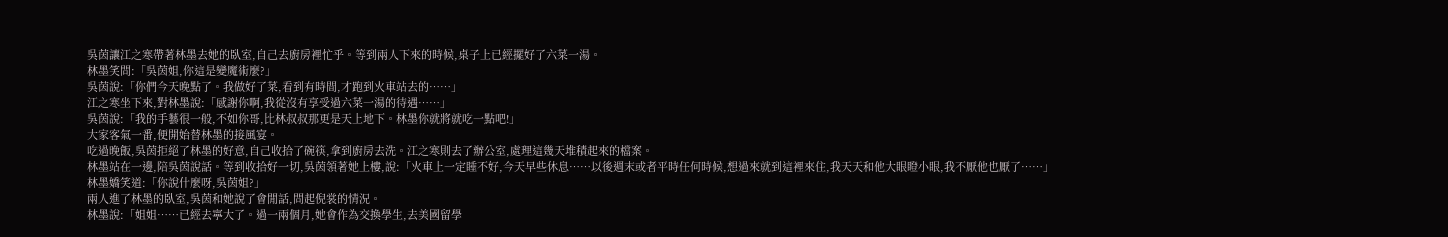吳茵讓江之寒帶著林墨去她的臥室,自己去廚房裡忙乎。等到兩人下來的時候,桌子上已經擺好了六菜一湯。
林墨笑問:「吳茵姐,你這是變魔術麼?」
吳茵說:「你們今天晚點了。我做好了菜,看到有時間,才跑到火車站去的……」
江之寒坐下來,對林墨說:「感謝你啊,我從沒有享受過六菜一湯的待遇……」
吳茵說:「我的手藝很一般,不如你哥,比林叔叔那更是天上地下。林墨你就將就吃一點吧!」
大家客氣一番,便開始替林墨的接風宴。
吃過晚飯,吳茵拒絕了林墨的好意,自己收拾了碗筷,拿到廚房去洗。江之寒則去了辦公室,處理這幾天堆積起來的檔案。
林墨站在一邊,陪吳茵說話。等到收拾好一切,吳茵領著她上樓,說:「火車上一定睡不好,今天早些休息……以後週末或者平時任何時候,想過來就到這裡來住,我天天和他大眼瞪小眼,我不厭他也厭了……」
林墨嬌笑道:「你說什麼呀,吳茵姐?」
兩人進了林墨的臥室,吳茵和她說了會閒話,問起倪裳的情況。
林墨說:「姐姐……已經去寧大了。過一兩個月,她會作為交換學生,去美國留學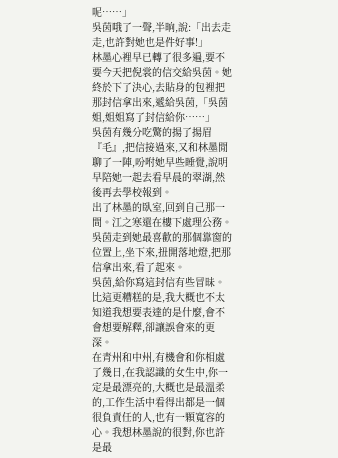呢……」
吳茵哦了一聲,半晌,說:「出去走走,也許對她也是件好事!」
林墨心裡早已轉了很多遍,要不要今天把倪裳的信交給吳茵。她終於下了決心,去貼身的包裡把那封信拿出來,遞給吳茵,「吳茵姐,姐姐寫了封信給你……」
吳茵有幾分吃驚的揚了揚眉『毛』,把信接過來,又和林墨閒聊了一陣,吩咐她早些睡覺,說明早陪她一起去看早晨的翠湖,然後再去學校報到。
出了林墨的臥室,回到自己那一間。江之寒還在樓下處理公務。
吳茵走到她最喜歡的那個靠窗的位置上,坐下來,扭開落地燈,把那信拿出來,看了起來。
吳茵,給你寫這封信有些冒昧。比這更糟糕的是,我大概也不太知道我想要表達的是什麼,會不會想要解釋,卻讓誤會來的更深。
在青州和中州,有機會和你相處了幾日,在我認識的女生中,你一定是最漂亮的,大概也是最溫柔的,工作生活中看得出都是一個很負責任的人,也有一顆寬容的心。我想林墨說的很對,你也許是最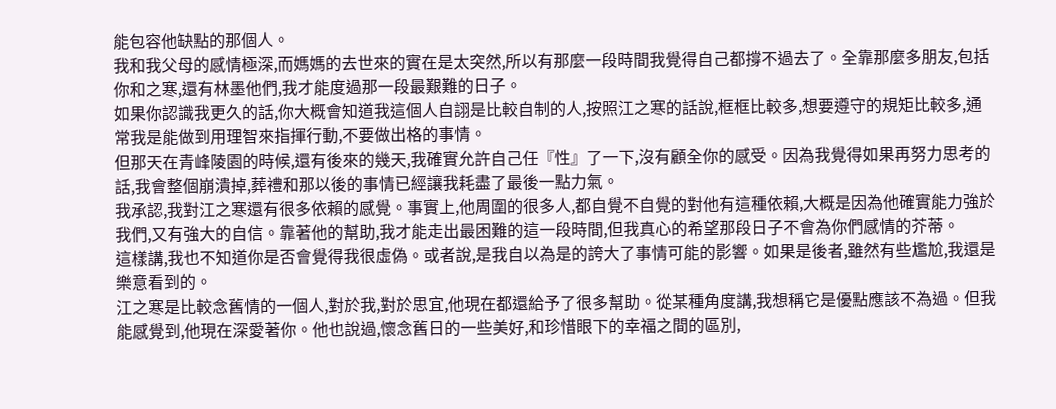能包容他缺點的那個人。
我和我父母的感情極深,而媽媽的去世來的實在是太突然,所以有那麼一段時間我覺得自己都撐不過去了。全靠那麼多朋友,包括你和之寒,還有林墨他們,我才能度過那一段最艱難的日子。
如果你認識我更久的話,你大概會知道我這個人自詡是比較自制的人,按照江之寒的話說,框框比較多,想要遵守的規矩比較多,通常我是能做到用理智來指揮行動,不要做出格的事情。
但那天在青峰陵園的時候,還有後來的幾天,我確實允許自己任『性』了一下,沒有顧全你的感受。因為我覺得如果再努力思考的話,我會整個崩潰掉,葬禮和那以後的事情已經讓我耗盡了最後一點力氣。
我承認,我對江之寒還有很多依賴的感覺。事實上,他周圍的很多人,都自覺不自覺的對他有這種依賴,大概是因為他確實能力強於我們,又有強大的自信。靠著他的幫助,我才能走出最困難的這一段時間,但我真心的希望那段日子不會為你們感情的芥蒂。
這樣講,我也不知道你是否會覺得我很虛偽。或者說,是我自以為是的誇大了事情可能的影響。如果是後者,雖然有些尷尬,我還是樂意看到的。
江之寒是比較念舊情的一個人,對於我,對於思宜,他現在都還給予了很多幫助。從某種角度講,我想稱它是優點應該不為過。但我能感覺到,他現在深愛著你。他也說過,懷念舊日的一些美好,和珍惜眼下的幸福之間的區別,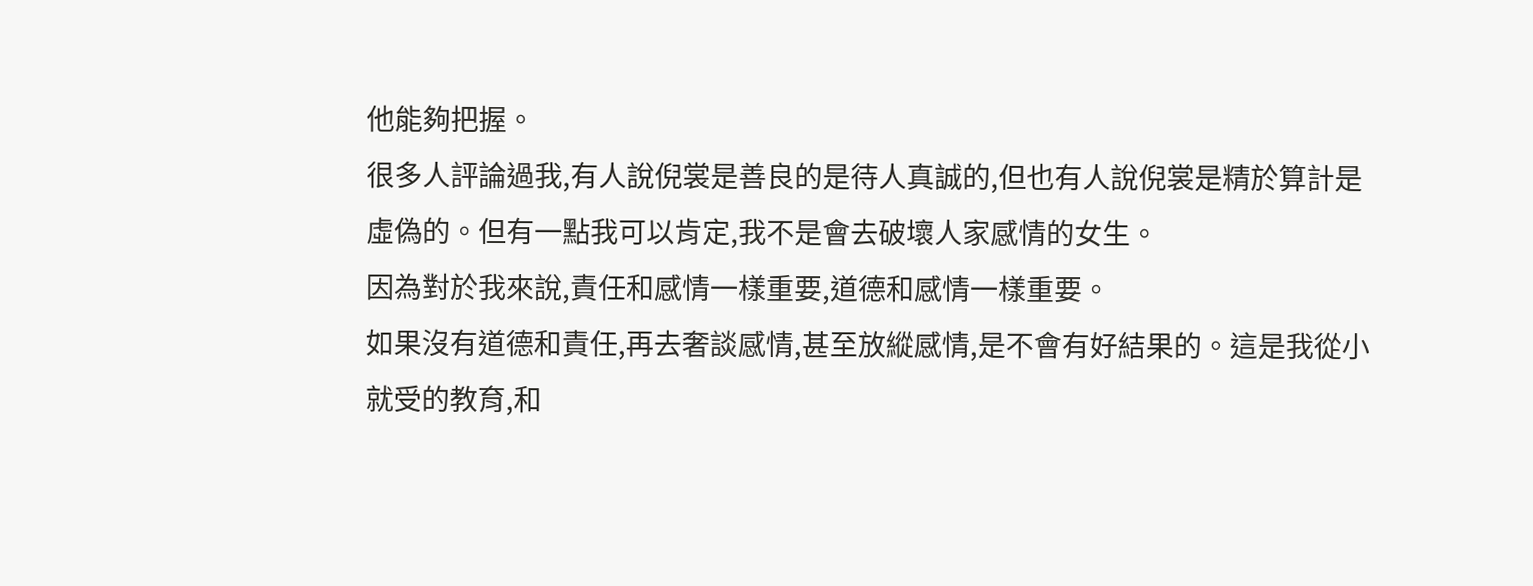他能夠把握。
很多人評論過我,有人說倪裳是善良的是待人真誠的,但也有人說倪裳是精於算計是虛偽的。但有一點我可以肯定,我不是會去破壞人家感情的女生。
因為對於我來說,責任和感情一樣重要,道德和感情一樣重要。
如果沒有道德和責任,再去奢談感情,甚至放縱感情,是不會有好結果的。這是我從小就受的教育,和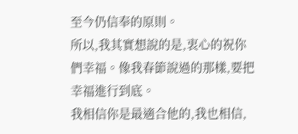至今仍信奉的原則。
所以,我其實想說的是,衷心的祝你們幸福。像我春節說過的那樣,要把幸福進行到底。
我相信你是最適合他的,我也相信,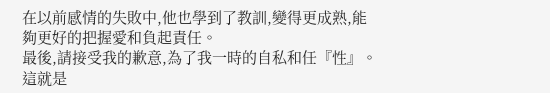在以前感情的失敗中,他也學到了教訓,變得更成熟,能夠更好的把握愛和負起責任。
最後,請接受我的歉意,為了我一時的自私和任『性』。
這就是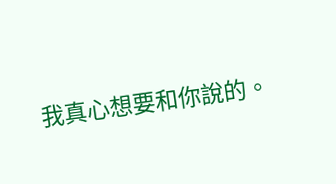我真心想要和你說的。